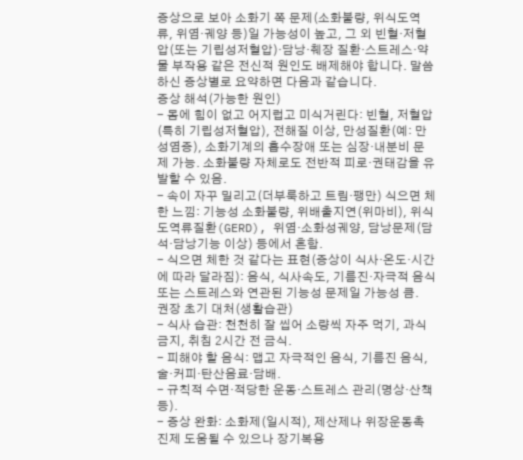증상으로 보아 소화기 쪽 문제(소화불량, 위식도역류, 위염·궤양 등)일 가능성이 높고, 그 외 빈혈·저혈압(또는 기립성저혈압)·담낭·췌장 질환·스트레스·약물 부작용 같은 전신적 원인도 배제해야 합니다. 말씀하신 증상별로 요약하면 다음과 같습니다.
증상 해석(가능한 원인)
- 몸에 힘이 없고 어지럽고 미식거린다: 빈혈, 저혈압(특히 기립성저혈압), 전해질 이상, 만성질환(예: 만성염증), 소화기계의 흡수장애 또는 심장·내분비 문제 가능. 소화불량 자체로도 전반적 피로·권태감을 유발할 수 있음.
- 속이 자꾸 밀리고(더부룩하고 트림·팽만) 식으면 체한 느낌: 기능성 소화불량, 위배출지연(위마비), 위식도역류질환(GERD), 위염·소화성궤양, 담낭문제(담석·담낭기능 이상) 등에서 흔함.
- 식으면 체한 것 같다는 표현(증상이 식사·온도·시간에 따라 달라짐): 음식, 식사속도, 기름진·자극적 음식 또는 스트레스와 연관된 기능성 문제일 가능성 큼.
권장 초기 대처(생활습관)
- 식사 습관: 천천히 잘 씹어 소량씩 자주 먹기, 과식 금지, 취침 2시간 전 금식.
- 피해야 할 음식: 맵고 자극적인 음식, 기름진 음식, 술·커피·탄산음료·담배.
- 규칙적 수면·적당한 운동·스트레스 관리(명상·산책 등).
- 증상 완화: 소화제(일시적), 제산제나 위장운동촉진제 도움될 수 있으나 장기복용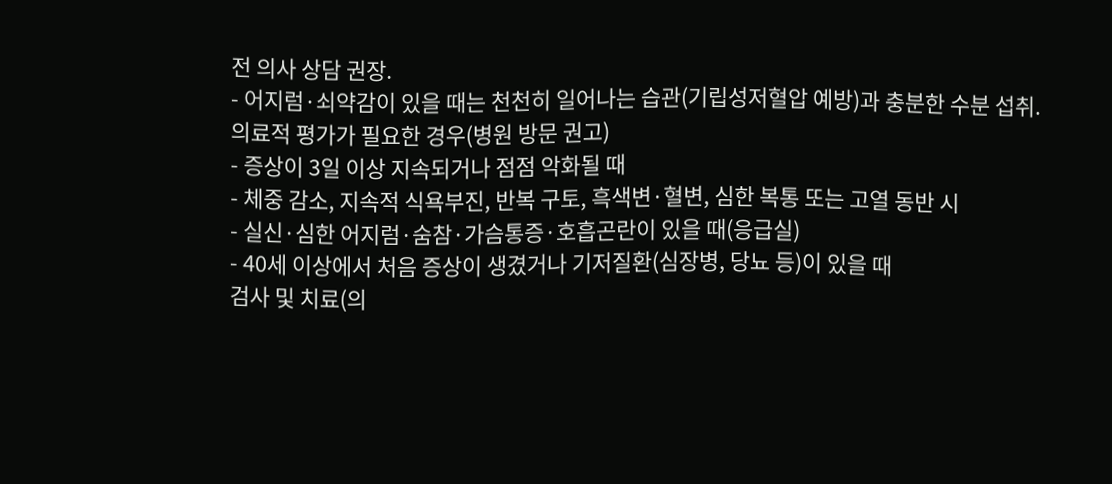전 의사 상담 권장.
- 어지럼·쇠약감이 있을 때는 천천히 일어나는 습관(기립성저혈압 예방)과 충분한 수분 섭취.
의료적 평가가 필요한 경우(병원 방문 권고)
- 증상이 3일 이상 지속되거나 점점 악화될 때
- 체중 감소, 지속적 식욕부진, 반복 구토, 흑색변·혈변, 심한 복통 또는 고열 동반 시
- 실신·심한 어지럼·숨참·가슴통증·호흡곤란이 있을 때(응급실)
- 40세 이상에서 처음 증상이 생겼거나 기저질환(심장병, 당뇨 등)이 있을 때
검사 및 치료(의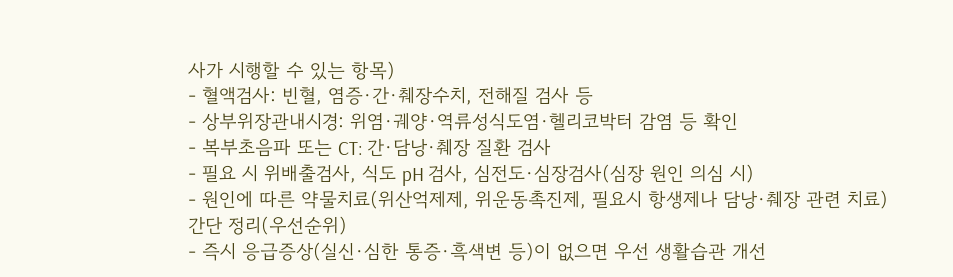사가 시행할 수 있는 항목)
- 혈액검사: 빈혈, 염증·간·췌장수치, 전해질 검사 등
- 상부위장관내시경: 위염·궤양·역류성식도염·헬리코박터 감염 등 확인
- 복부초음파 또는 CT: 간·담낭·췌장 질환 검사
- 필요 시 위배출검사, 식도 pH 검사, 심전도·심장검사(심장 원인 의심 시)
- 원인에 따른 약물치료(위산억제제, 위운동촉진제, 필요시 항생제나 담낭·췌장 관련 치료)
간단 정리(우선순위)
- 즉시 응급증상(실신·심한 통증·흑색변 등)이 없으면 우선 생활습관 개선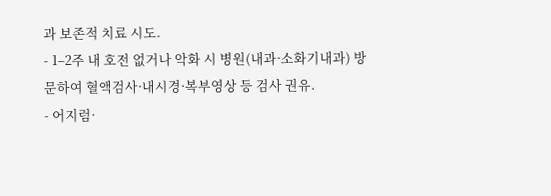과 보존적 치료 시도.
- 1–2주 내 호전 없거나 악화 시 병원(내과·소화기내과) 방문하여 혈액검사·내시경·복부영상 등 검사 권유.
- 어지럼·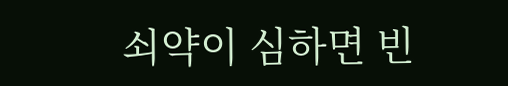쇠약이 심하면 빈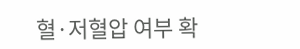혈·저혈압 여부 확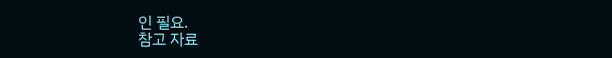인 필요.
참고 자료